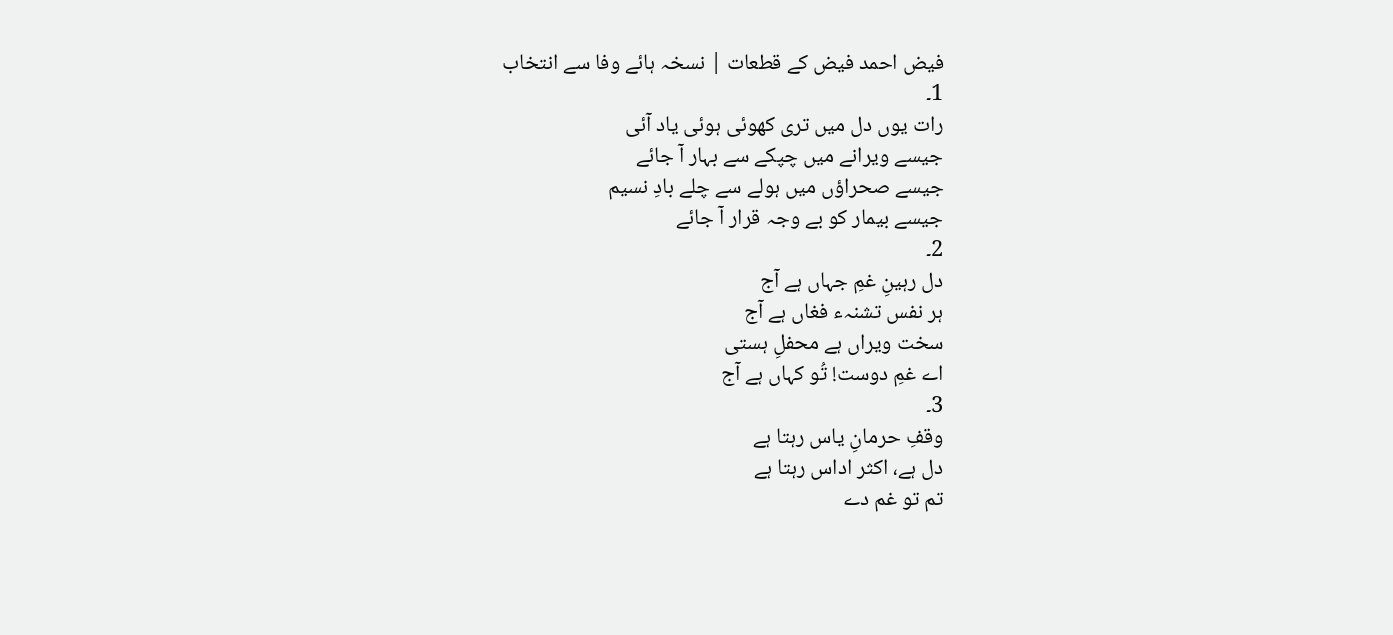فیض احمد فیض کے قطعات | نسخہ ہائے وفا سے انتخاب
1۔
رات یوں دل میں تری کھوئی ہوئی یاد آئی
جیسے ویرانے میں چپکے سے بہار آ جائے
جیسے صحراؤں میں ہولے سے چلے بادِ نسیم
جیسے بیمار کو بے وجہ قرار آ جائے
2۔
دل رہینِ غمِ جہاں ہے آج
ہر نفس تشنہء فغاں ہے آج
سخت ویراں ہے محفلِ ہستی
اے غمِ دوست! تُو کہاں ہے آج
3۔
وقفِ حرمانِ یاس رہتا ہے
دل ہے، اکثر اداس رہتا ہے
تم تو غم دے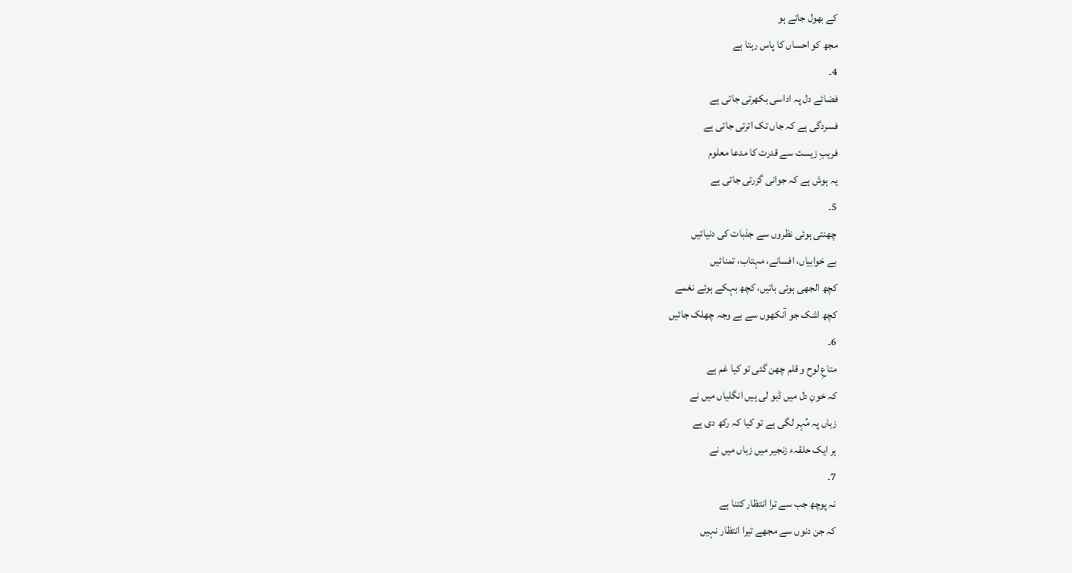کے بھول جاتے ہو
مجھ کو احساں کا پاس رہتا ہے
4۔
فضائے دل پہ اداسی بکھرتی جاتی ہے
فسردگی ہے کہ جاں تک اترتی جاتی ہے
فریبِ زیست سے قدرت کا مدعا معلوم
یہ ہوش ہے کہ جوانی گزرتی جاتی ہے
5۔
چھنتی ہوئی نظروں سے جذبات کی دنیائیں
بے خوابیاں، افسانے، مہتاب، تمنائیں
کچھ الجھی ہوئی باتیں، کچھ بہکے ہوئے نغمے
کچھ اشک جو آنکھوں سے بے وجہ چھلک جائیں
6۔
متاعِ لوح و قلم چھن گئی تو کیا غم ہے
کہ خونِ دل میں ڈبو لی ہیں انگلیاں میں نے
زباں پہ مُہر لگی ہے تو کیا کہ رکھ دی ہے
ہر ایک حلقہء زنجیر میں زباں میں نے
7۔
نہ پوچھ جب سے ترا انتظار کتنا ہے
کہ جن دنوں سے مجھے تیرا انتظار نہیں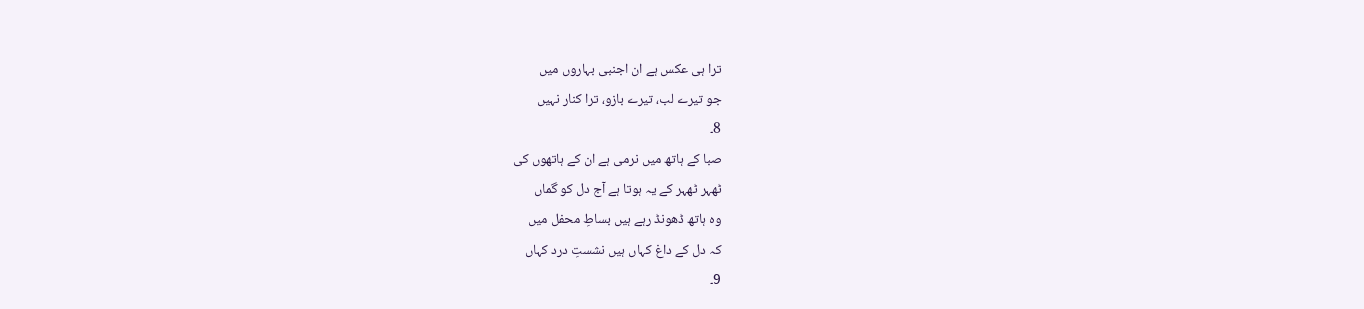ترا ہی عکس ہے ان اجنبی بہاروں میں
جو تیرے لب، تیرے بازو، ترا کنار نہیں
8۔
صبا کے ہاتھ میں نرمی ہے ان کے ہاتھوں کی
ٹھہر ٹھہر کے یہ ہوتا ہے آج دل کو گماں
وہ ہاتھ ڈھونڈ رہے ہیں بساطِ محفل میں
کہ دل کے داغ کہاں ہیں نشستِ درد کہاں
9۔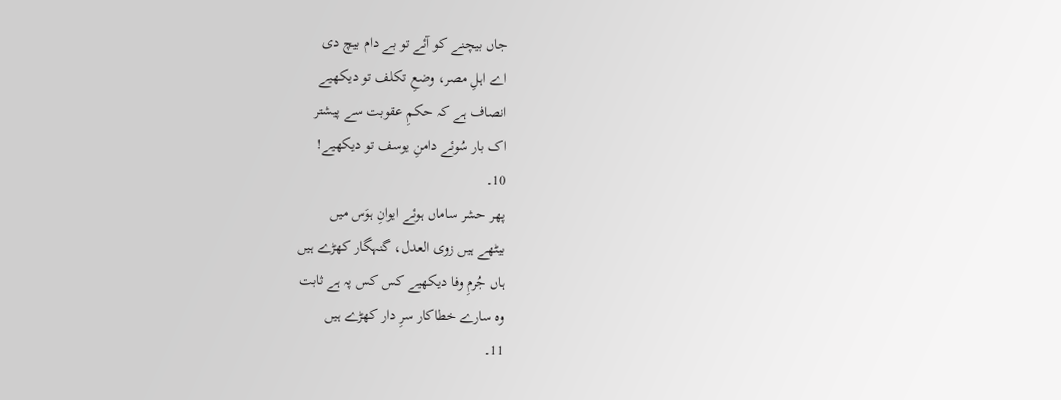جاں بیچنے کو آئے تو بے دام بیچ دی
اے اہلِ مصر، وضعِ تکلف تو دیکھیے
انصاف ہے کہ حکمِ عقوبت سے پیشتر
اک بار سُوئے دامنِ یوسف تو دیکھیے!
10۔
پھر حشر ساماں ہوئے ایوانِ ہوَس میں
بیٹھے ہیں زوی العدل، گنہگار کھڑے ہیں
ہاں جُرمِ وفا دیکھیے کس کس پہ ہے ثابت
وہ سارے خطاکار سرِ دار کھڑے ہیں
11۔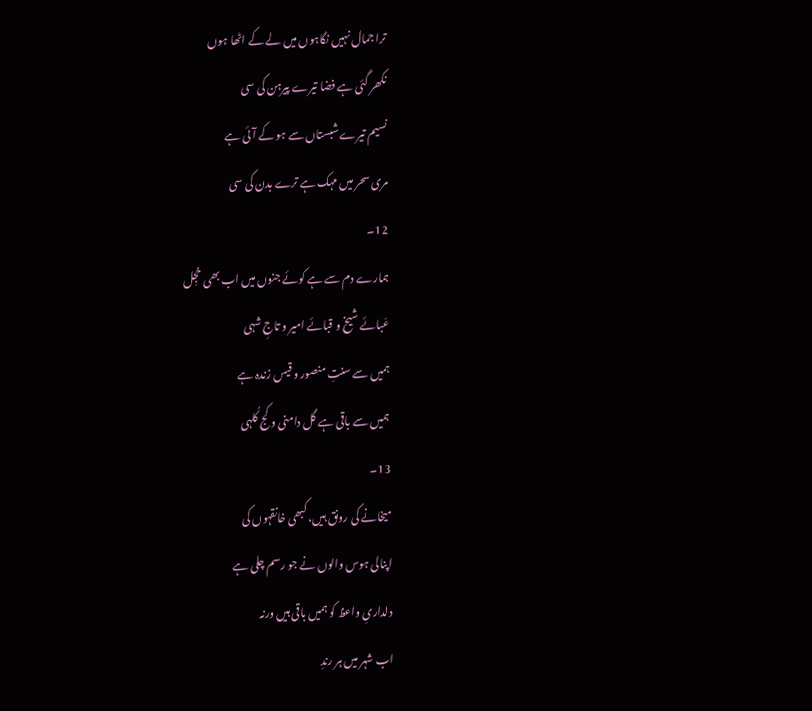ترا جمال نہیں نگاہوں میں لے کے اٹھا ہوں
نکھر گئی ہے فضا تیرے پیرہن کی سی
نسیم تیرے شبستاں سے ہو کے آئی ہے
مری سحر میں مہک ہے ترے بدن کی سی
12۔
ہمارے دم سے ہے کوئے جنوں میں اب بھی خجِل
عَبائے شیخ و قبائے امیر و تاجِ شہی
ہمیں سے سنتِ منصور و قیس زندہ ہے
ہمیں سے باقی ہے گل دامنی و کج کُلہی
13۔
میخانے کی رونق ہیں، کبھی خانقہوں کی
اپنالی ہوس والوں نے جو رسم چلی ہے
دلداریِ واعظ کو ہمیں باقی ہیں ورنہ
اب شہر میں ہر رندِ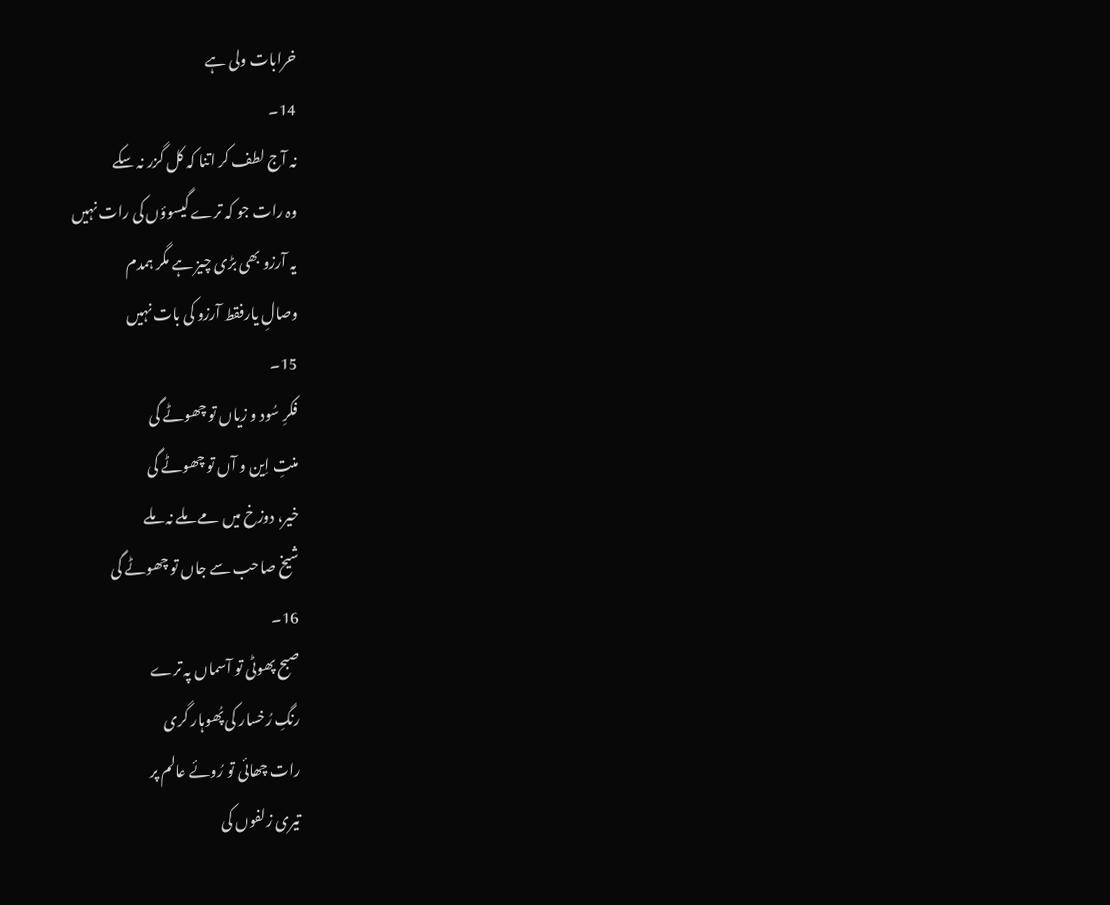خرابات ولی ہے
14۔
نہ آج لطف کر اتنا کہ کل گزر نہ سکے
وہ رات جو کہ ترے گیسوؤں کی رات نہیں
یہ آرزو بھی بڑی چیز ہے مگر ہمدم
وصالِ یارفقط آرزو کی بات نہیں
15۔
فکرِ سُود و زیاں تو چھوٹے گی
منتِ اِین و آں تو چھوٹے گی
خیر، دوزخ میں مے ملے نہ ملے
شیخ صاحب سے جاں تو چھوٹے گی
16۔
صبح پھوٹی تو آسماں پہ ترے
رنگِ رُخسار کی پُھوہار گری
رات چھائی تو رُوئے عالم پر
تیری زلفوں کی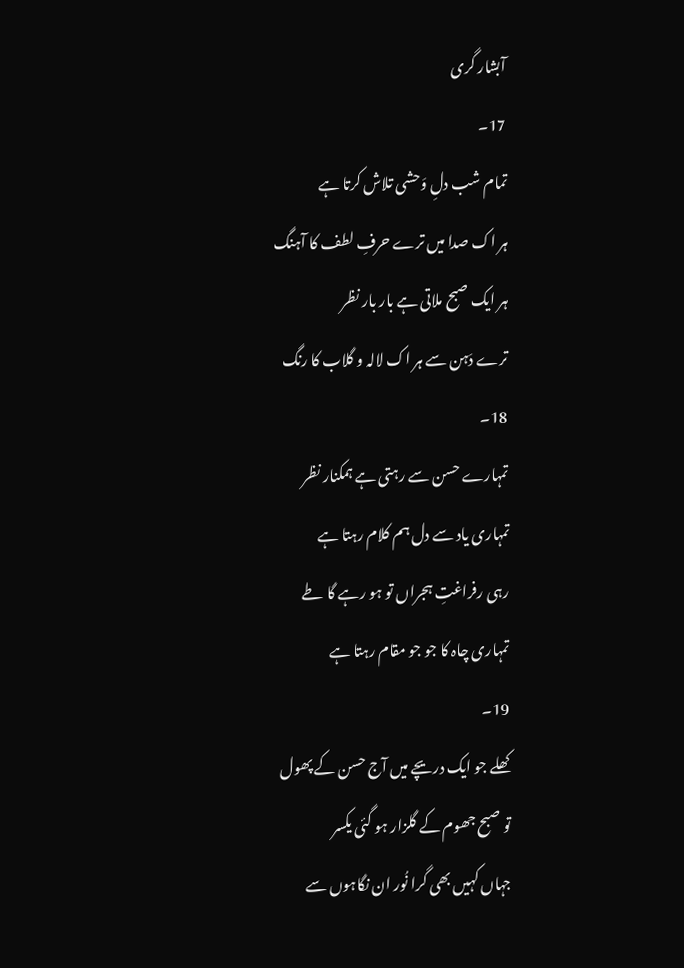آبشار گری
17۔
تمام شب دلِ وَحشی تلاش کرتا ہے
ہر اک صدا میں ترے حرفِ لطف کا آہنگ
ہر ایک صبح ملاتی ہے بار بار نظر
ترے دَہن سے ہر اک لالہ و گلاب کا رنگ
18۔
تمہارے حسن سے رہتی ہے ہمکنار نظر
تمہاری یاد سے دل ہم کلام رہتا ہے
رہی رفراغتِ ہجراں تو ہو رہے گا طے
تمہاری چاہ کا جو جو مقام رہتا ہے
19۔
کھلے جو ایک دریچے میں آج حسن کے پھول
تو صبح جھوم کے گلزار ہو گئی یکسر
جہاں کہیں بھی گرا نُور ان نگاہوں سے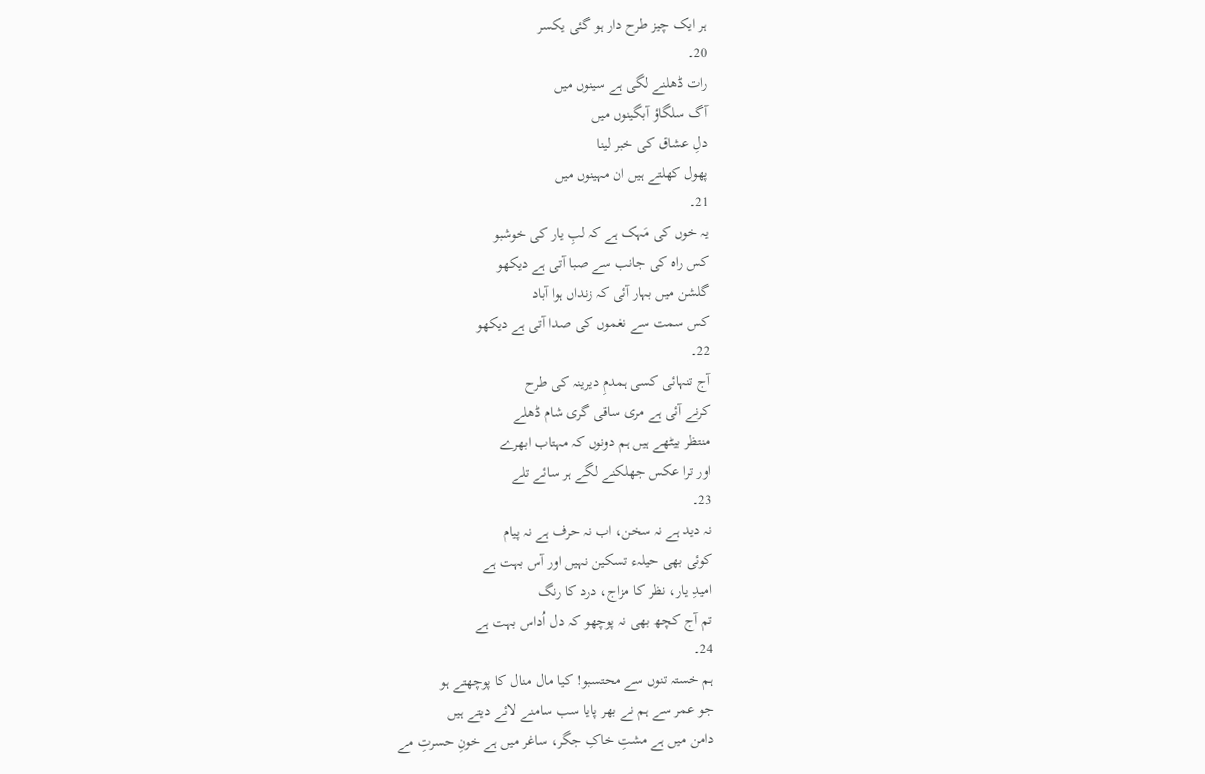ہر ایک چیز طرح دار ہو گئی یکسر
20۔
رات ڈھلنے لگی ہے سینوں میں
آگ سلگاؤ آبگینوں میں
دلِ عشاق کی خبر لینا
پھول کھلتے ہیں ان مہینوں میں
21۔
یہ خوں کی مَہک ہے کہ لبِ یار کی خوشبو
کس راہ کی جانب سے صبا آتی ہے دیکھو
گلشن میں بہار آئی کہ زنداں ہوا آباد
کس سمت سے نغموں کی صدا آتی ہے دیکھو
22۔
آج تنہائی کسی ہمدمِ دیرینہ کی طرح
کرنے آئی ہے مری ساقی گری شام ڈھلے
منتظر بیٹھے ہیں ہم دونوں کہ مہتاب ابھرے
اور ترا عکس جھلکنے لگے ہر سائے تلے
23۔
نہ دید ہے نہ سخن، اب نہ حرف ہے نہ پیام
کوئی بھی حیلہء تسکین نہیں اور آس بہت ہے
امیدِ یار، نظر کا مزاج، درد کا رنگ
تم آج کچھ بھی نہ پوچھو کہ دل اُداس بہت ہے
24۔
ہم خستہ تنوں سے محتسبو! کیا مال منال کا پوچھتے ہو
جو عمر سے ہم نے بھر پایا سب سامنے لائے دیتے ہیں
دامن میں ہے مشتِ خاکِ جگر، ساغر میں ہے خونِ حسرتِ مے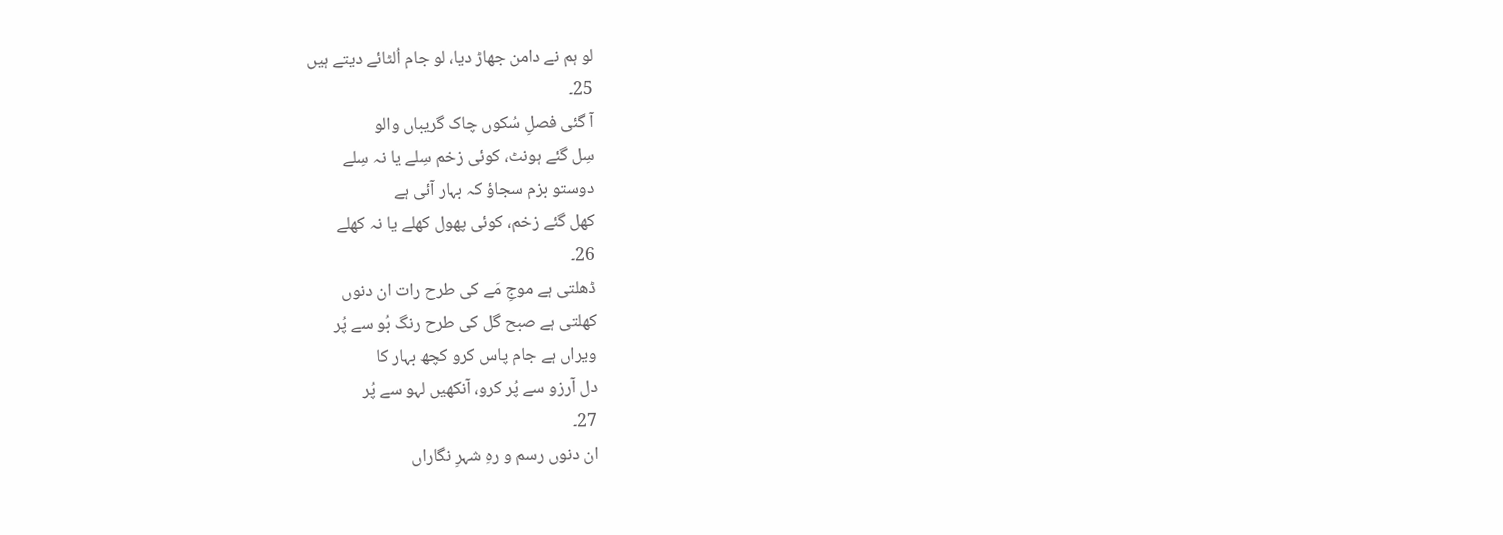لو ہم نے دامن جھاڑ دیا، لو جام اُلٹائے دیتے ہیں
25۔
آ گئی فصلِ سُکوں چاک گریباں والو
سِل گئے ہونٹ، کوئی زخم سِلے یا نہ سِلے
دوستو بزم سجاؤ کہ بہار آئی ہے
کھل گئے زخم، کوئی پھول کھلے یا نہ کھلے
26۔
ڈھلتی ہے موجِ مَے کی طرح رات ان دنوں
کھلتی ہے صبح گل کی طرح رنگ بُو سے پُر
ویراں ہے جام پاس کرو کچھ بہار کا
دل آرزو سے پُر کرو، آنکھیں لہو سے پُر
27۔
ان دنوں رسم و رہِ شہرِ نگاراں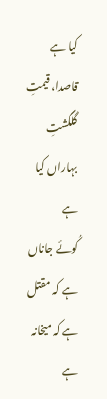کیا ہے
قاصدا، قیمتِ گلگشتِ بہاراں کیا ہے
کُوئے جاناں ہے کہ مقتل ہے کہ میخانہ ہے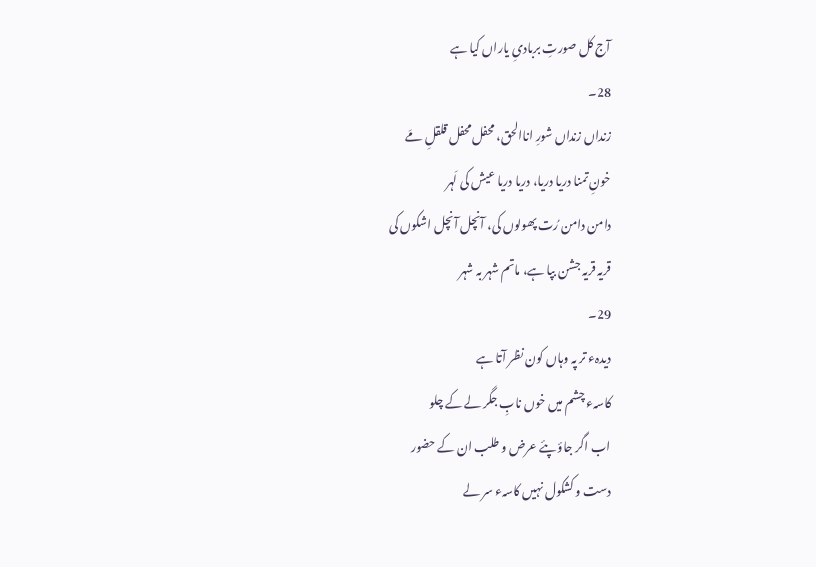آج کل صورتِ بربادیِ یاراں کیا ہے
28۔
زنداں زنداں شورِ اناالحق، محفل محفل قلقلِ مَے
خونِ تمنا دریا دریا، دریا دریا عیش کی لَہر
دامن دامن رُت پھولوں کی، آنچل آنچل اشکوں کی
قریہ قریہ جشن بپا ہے، ماتم شہر بہ شہر
29۔
دیدہء تر پہ وہاں کون نظر آتا ہے
کاسہء چشم میں خوں نابِ جگر لے کے چلو
اب اگر جاؤ پئے عرض و طلب ان کے حضور
دست و کشکول نہیں کاسہء سر لے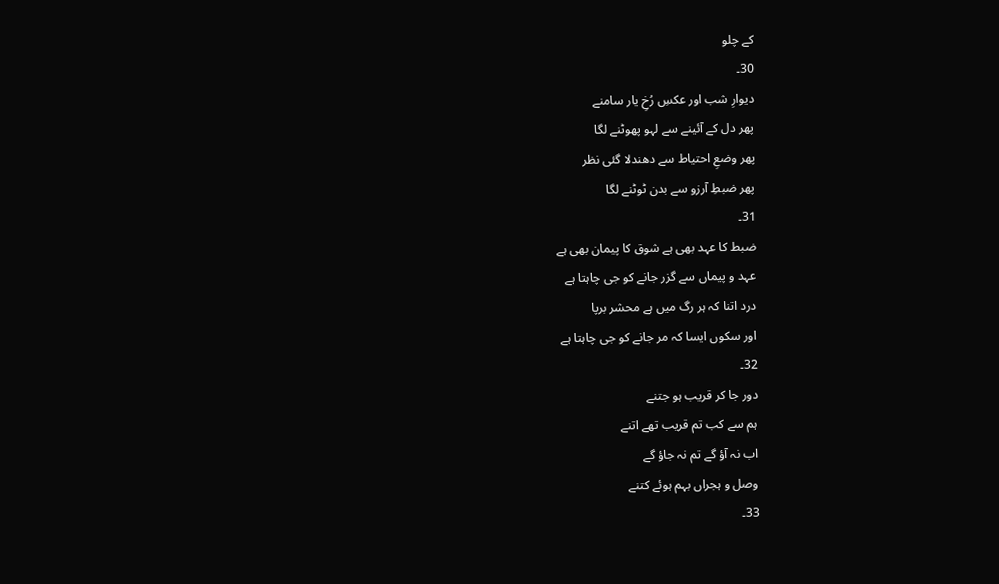کے چلو
30۔
دیوارِ شب اور عکسِ رُخِ یار سامنے
پھر دل کے آئینے سے لہو پھوٹنے لگا
پھر وضعِ احتیاط سے دھندلا گئی نظر
پھر ضبطِ آرزو سے بدن ٹوٹنے لگا
31۔
ضبط کا عہد بھی ہے شوق کا پیمان بھی ہے
عہد و پیماں سے گزر جانے کو جی چاہتا ہے
درد اتنا کہ ہر رگ میں ہے محشر برپا
اور سکوں ایسا کہ مر جانے کو جی چاہتا ہے
32۔
دور جا کر قریب ہو جتنے
ہم سے کب تم قریب تھے اتنے
اب نہ آؤ گے تم نہ جاؤ گے
وصل و ہجراں بہم ہوئے کتنے
33۔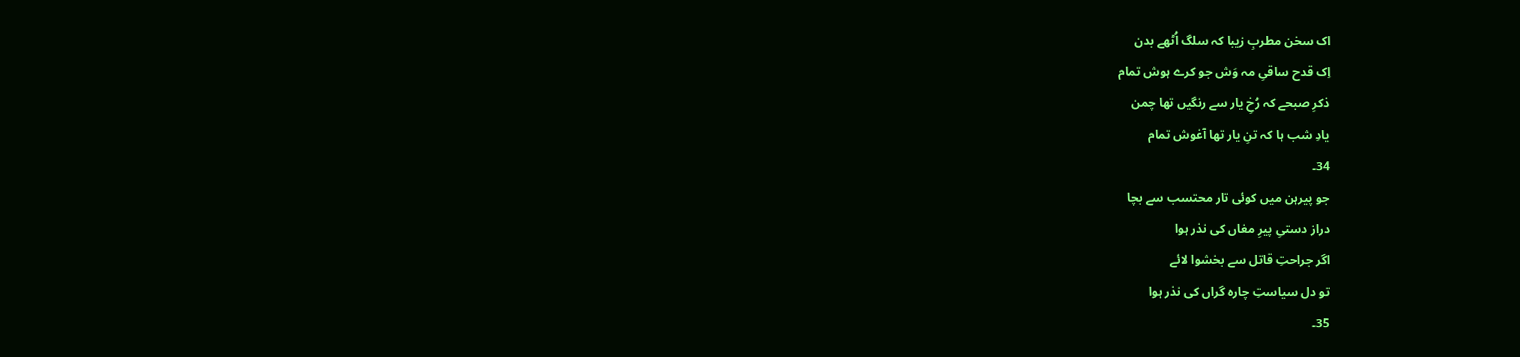اک سخن مطربِ زیبا کہ سلگ اُٹھے بدن
اِک قدح ساقیِ مہ وَش جو کرے ہوش تمام
ذکرِ صبحے کہ رُخِ یار سے رنگیں تھا چمن
یادِ شب ہا کہ تنِ یار تھا آغوش تمام
34۔
جو پیرہن میں کوئی تار محتسب سے بچا
دراز دستیِ پیرِ مغاں کی نذر ہوا
اگر جراحتِ قاتل سے بخشوا لائے
تو دل سیاستِ چارہ گراں کی نذر ہوا
35۔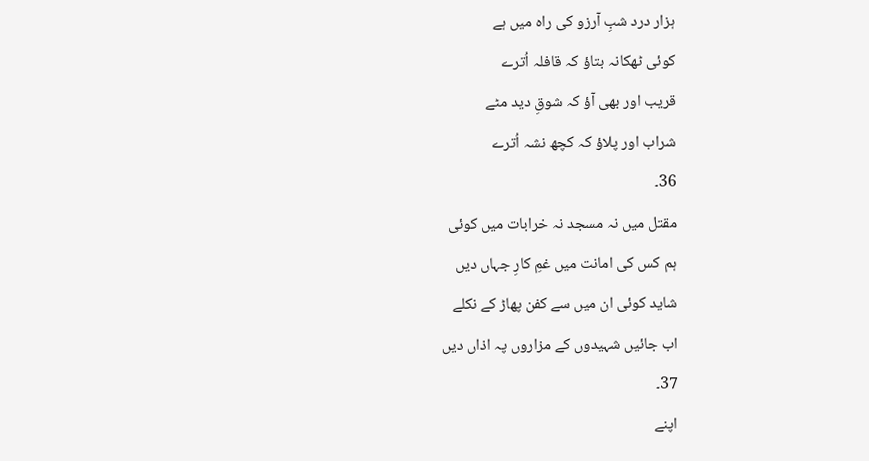ہزار درد شبِ آرزو کی راہ میں ہے
کوئی ٹھکانہ بتاؤ کہ قافلہ اُترے
قریب اور بھی آؤ کہ شوقِ دید مٹے
شراب اور پلاؤ کہ کچھ نشہ اُترے
36۔
مقتل میں نہ مسجد نہ خرابات میں کوئی
ہم کس کی امانت میں غمِ کارِ جہاں دیں
شاید کوئی ان میں سے کفن پھاڑ کے نکلے
اب جائیں شہیدوں کے مزاروں پہ اذاں دیں
37۔
اپنے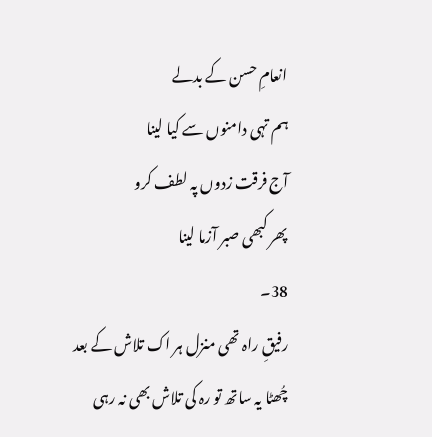انعامِ حسن کے بدلے
ہم تہی دامنوں سے کیا لینا
آج فرقت زدوں پہ لطف کرو
پھر کبھی صبر آزما لینا
38۔
رفیقِ راہ تھی منزل ہر اک تلاش کے بعد
چُھٹا یہ ساتھ تو رہ کی تلاش بھی نہ رہی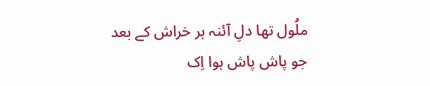ملُول تھا دلِ آئنہ ہر خراش کے بعد
جو پاش پاش ہوا اِک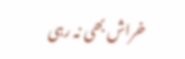خراش بھی نہ رہی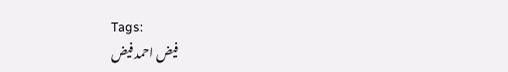Tags:
فیض احمد فیض